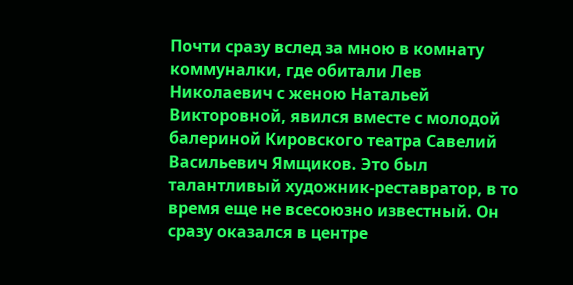Почти сразу вслед за мною в комнату коммуналки, где обитали Лев Николаевич с женою Натальей Викторовной, явился вместе с молодой балериной Кировского театра Савелий Васильевич Ямщиков. Это был талантливый художник-реставратор, в то время еще не всесоюзно известный. Он сразу оказался в центре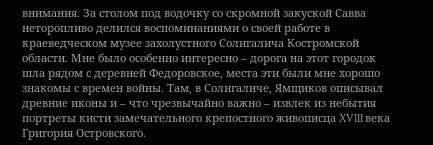внимания. За столом под водочку со скромной закуской Савва неторопливо делился воспоминаниями о своей работе в краеведческом музее захолустного Солигалича Костромской области. Мне было особенно интересно – дорога на этот городок шла рядом с деревней Федоровское, места эти были мне хорошо знакомы с времен войны. Там, в Солигаличе, Ямщиков описывал древние иконы и – что чрезвычайно важно – извлек из небытия портреты кисти замечательного крепостного живописца XVIII века Григория Островского.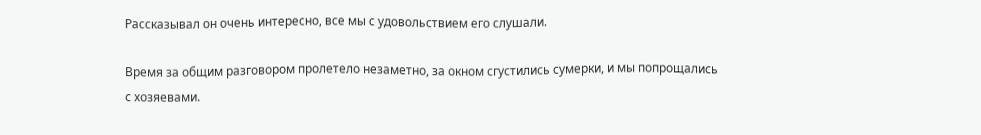Рассказывал он очень интересно, все мы с удовольствием его слушали.

Время за общим разговором пролетело незаметно, за окном сгустились сумерки, и мы попрощались с хозяевами.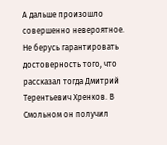А дальше произошло совершенно невероятное. Не берусь гарантировать достоверность того, что рассказал тогда Дмитрий Терентьевич Хренков. В Смольном он получил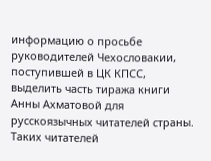информацию о просьбе руководителей Чехословакии, поступившей в ЦК КПСС, выделить часть тиража книги Анны Ахматовой для русскоязычных читателей страны. Таких читателей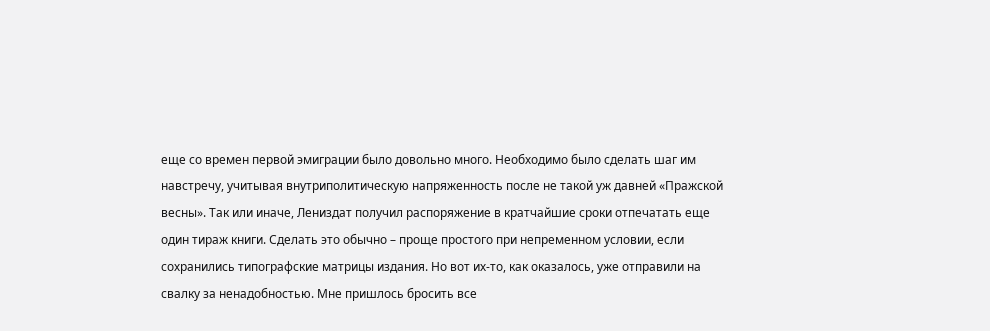еще со времен первой эмиграции было довольно много. Необходимо было сделать шаг им навстречу, учитывая внутриполитическую напряженность после не такой уж давней «Пражской весны». Так или иначе, Лениздат получил распоряжение в кратчайшие сроки отпечатать еще один тираж книги. Сделать это обычно – проще простого при непременном условии, если сохранились типографские матрицы издания. Но вот их-то, как оказалось, уже отправили на свалку за ненадобностью. Мне пришлось бросить все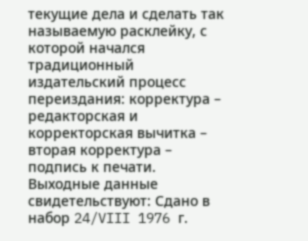текущие дела и сделать так называемую расклейку, с которой начался традиционный издательский процесс переиздания: корректура – редакторская и корректорская вычитка – вторая корректура – подпись к печати. Выходные данные свидетельствуют: Сдано в набор 24/VIII 1976 г.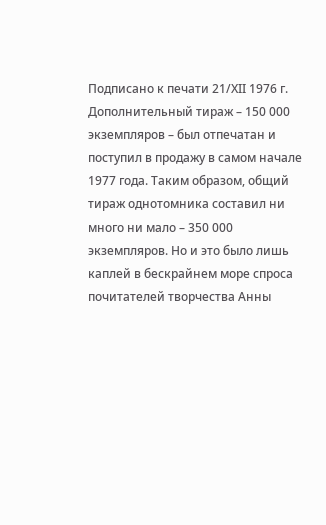Подписано к печати 21/ХII 1976 г. Дополнительный тираж – 150 000 экземпляров – был отпечатан и поступил в продажу в самом начале 1977 года. Таким образом, общий тираж однотомника составил ни много ни мало – 350 000 экземпляров. Но и это было лишь каплей в бескрайнем море спроса почитателей творчества Анны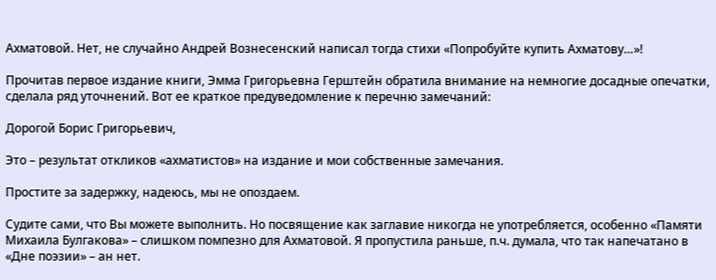Ахматовой. Нет, не случайно Андрей Вознесенский написал тогда стихи «Попробуйте купить Ахматову…»!

Прочитав первое издание книги, Эмма Григорьевна Герштейн обратила внимание на немногие досадные опечатки, сделала ряд уточнений. Вот ее краткое предуведомление к перечню замечаний:

Дорогой Борис Григорьевич,

Это – результат откликов «ахматистов» на издание и мои собственные замечания.

Простите за задержку, надеюсь, мы не опоздаем.

Судите сами, что Вы можете выполнить. Но посвящение как заглавие никогда не употребляется, особенно «Памяти Михаила Булгакова» – слишком помпезно для Ахматовой. Я пропустила раньше, п.ч. думала, что так напечатано в «Дне поэзии» – ан нет.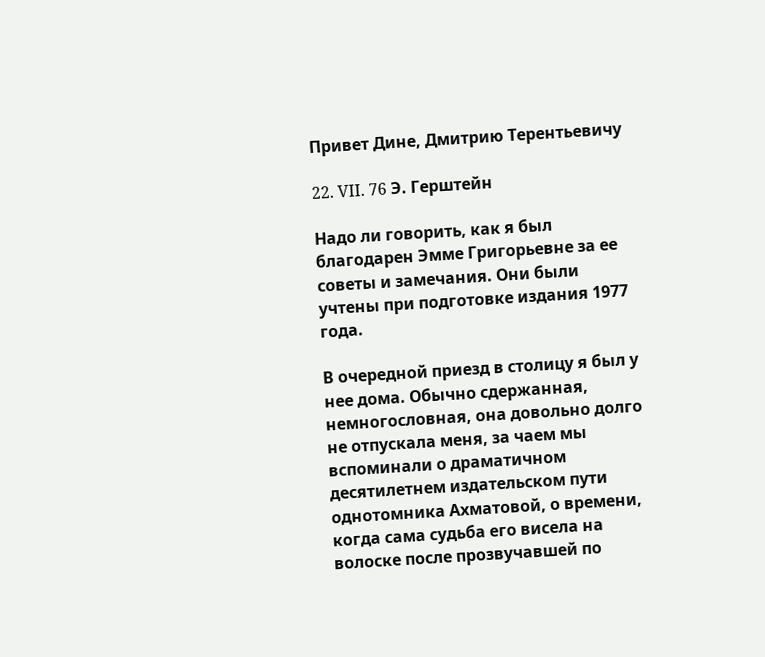Привет Дине, Дмитрию Терентьевичу

22. VII. 76 Э. Герштейн

Надо ли говорить, как я был благодарен Эмме Григорьевне за ее советы и замечания. Они были учтены при подготовке издания 1977 года.

В очередной приезд в столицу я был у нее дома. Обычно сдержанная, немногословная, она довольно долго не отпускала меня, за чаем мы вспоминали о драматичном десятилетнем издательском пути однотомника Ахматовой, о времени, когда сама судьба его висела на волоске после прозвучавшей по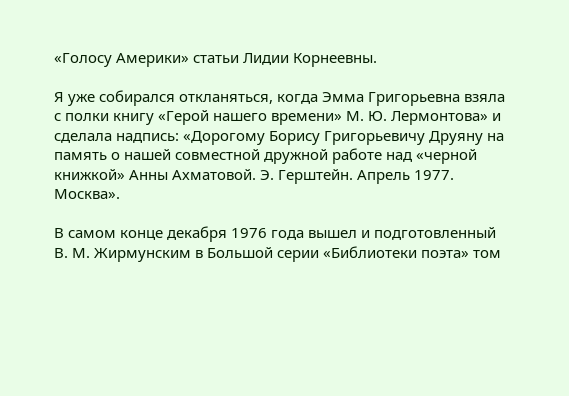«Голосу Америки» статьи Лидии Корнеевны.

Я уже собирался откланяться, когда Эмма Григорьевна взяла с полки книгу «Герой нашего времени» М. Ю. Лермонтова» и сделала надпись: «Дорогому Борису Григорьевичу Друяну на память о нашей совместной дружной работе над «черной книжкой» Анны Ахматовой. Э. Герштейн. Апрель 1977. Москва».

В самом конце декабря 1976 года вышел и подготовленный В. М. Жирмунским в Большой серии «Библиотеки поэта» том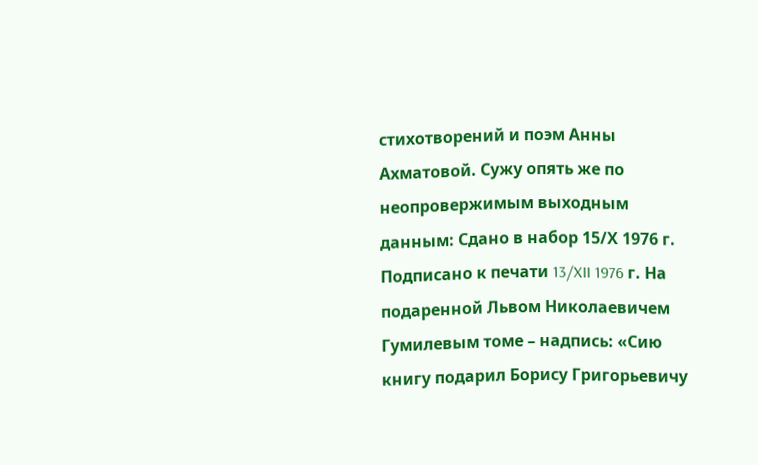стихотворений и поэм Анны Ахматовой. Сужу опять же по неопровержимым выходным данным: Сдано в набор 15/Х 1976 г. Подписано к печати 13/XII 1976 г. На подаренной Львом Николаевичем Гумилевым томе – надпись: «Сию книгу подарил Борису Григорьевичу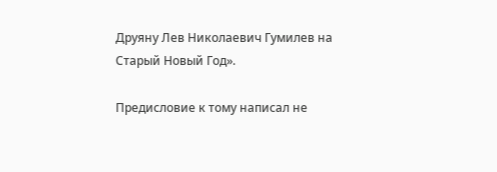Друяну Лев Николаевич Гумилев на Старый Новый Год».

Предисловие к тому написал не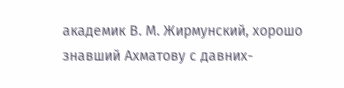академик В. М. Жирмунский, хорошо знавший Ахматову с давних-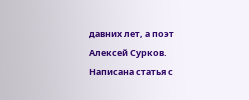давних лет, а поэт Алексей Сурков. Написана статья с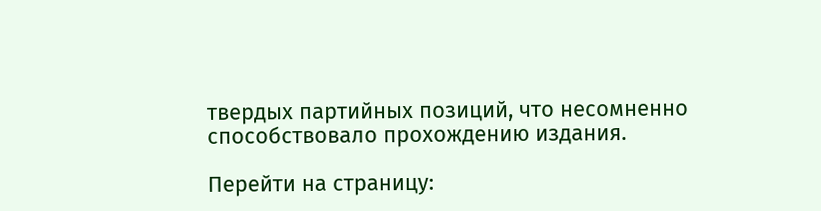твердых партийных позиций, что несомненно способствовало прохождению издания.

Перейти на страницу: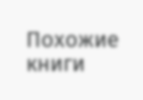Похожие книги